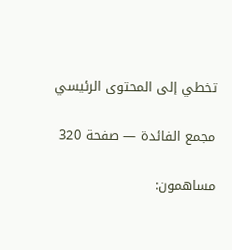تخطي إلى المحتوى الرئيسي

مجمع الفائدة — صفحة 320

مساهمون: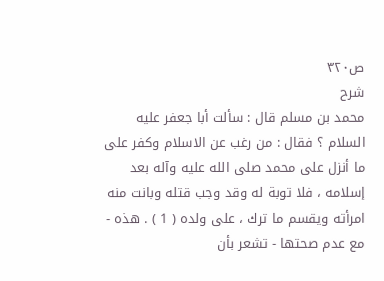ص٣٢٠
شرح
محمد بن مسلم قال : سألت أبا جعفر عليه السلام ؟ فقال : من رغب عن الاسلام وكفر على ما أنزل على محمد صلى الله عليه وآله بعد إسلامه ، فلا توبة له وقد وجب قتله وبانت منه امرأته ويقسم ما ترك ، على ولده ( 1 ) . هذه - مع عدم صحتها - تشعر بأن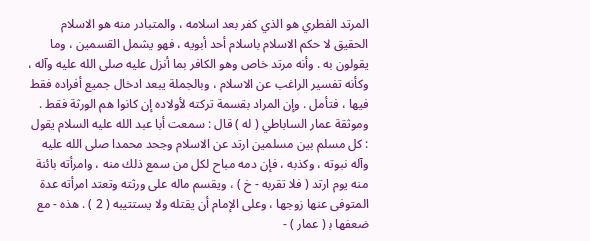المرتد الفطري هو الذي كفر بعد اسلامه ، والمتبادر منه هو الاسلام الحقيق لا حكم الاسلام باسلام أحد أبويه ، فهو يشمل القسمين ، وما يقولون به . وأنه مرتد خاص وهو الكافر بما أنزل عليه صلى الله عليه وآله ، وكأنه تفسير الراغب عن الاسلام ، وبالجملة يبعد ادخال جميع أفراده فقط فيها ، فتأمل . وإن المراد بقسمة تركته لأولاده إن كانوا هم الورثة فقط . وموثقة عمار الساباطي ( له ) قال : سمعت أبا عبد الله عليه السلام يقول : كل مسلم بين مسلمين ارتد عن الاسلام وجحد محمدا صلى الله عليه وآله نبوته ، وكذبه ، فإن دمه مباح لكل من سمع ذلك منه ، وامرأته بائنة منه يوم ارتد ( فلا تقربه - خ ) ، ويقسم ماله على ورثته وتعتد امرأته عدة المتوفى عنها زوجها ، وعلى الإمام أن يقتله ولا يستتيبه ( 2 ) . هذه - مع ضعفها ب‍ ( عمار ) -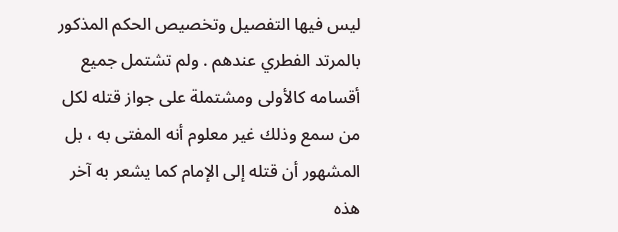ليس فيها التفصيل وتخصيص الحكم المذكور بالمرتد الفطري عندهم . ولم تشتمل جميع أقسامه كالأولى ومشتملة على جواز قتله لكل من سمع وذلك غير معلوم أنه المفتى به ، بل المشهور أن قتله إلى الإمام كما يشعر به آخر هذه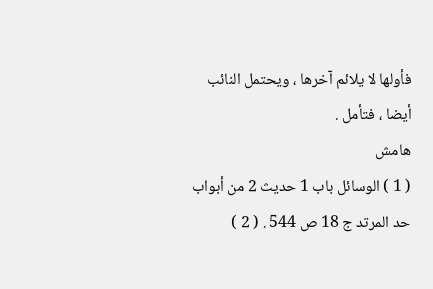فأولها لا يلائم آخرها ، ويحتمل النائب أيضا ، فتأمل .
هامش
( 1 ) الوسائل باب 1 حديث 2 من أبواب حد المرتد ج 18 ص 544 . ( 2 )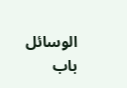الوسائل باب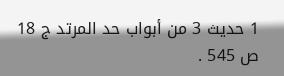1 حديث 3 من أبواب حد المرتد ج 18 ص 545 .